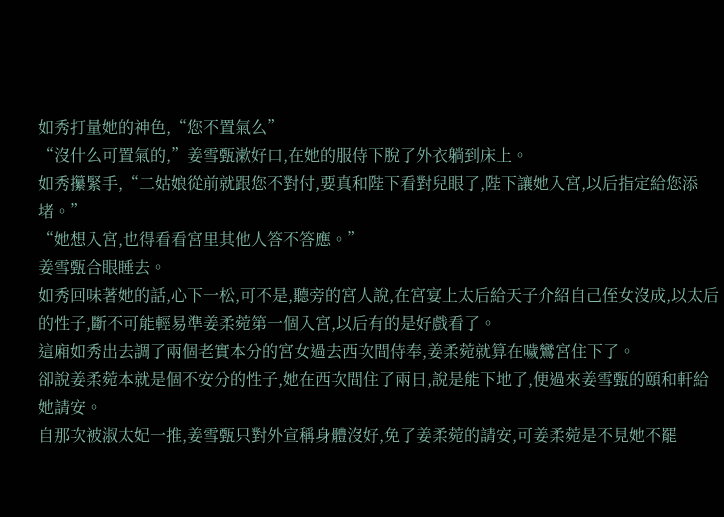如秀打量她的神色,“您不置氣么”
“沒什么可置氣的,”姜雪甄漱好口,在她的服侍下脫了外衣躺到床上。
如秀攥緊手,“二姑娘從前就跟您不對付,要真和陛下看對兒眼了,陛下讓她入宮,以后指定給您添堵。”
“她想入宮,也得看看宮里其他人答不答應。”
姜雪甄合眼睡去。
如秀回味著她的話,心下一松,可不是,聽旁的宮人說,在宮宴上太后給天子介紹自己侄女沒成,以太后的性子,斷不可能輕易準姜柔菀第一個入宮,以后有的是好戲看了。
這廂如秀出去調了兩個老實本分的宮女過去西次間侍奉,姜柔菀就算在噦鸞宮住下了。
卻說姜柔菀本就是個不安分的性子,她在西次間住了兩日,說是能下地了,便過來姜雪甄的頤和軒給她請安。
自那次被淑太妃一推,姜雪甄只對外宣稱身體沒好,免了姜柔菀的請安,可姜柔菀是不見她不罷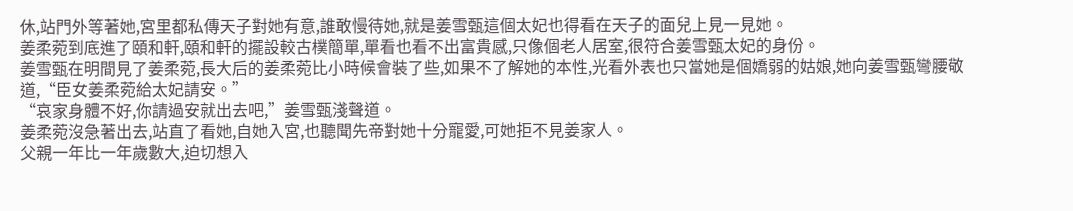休,站門外等著她,宮里都私傳天子對她有意,誰敢慢待她,就是姜雪甄這個太妃也得看在天子的面兒上見一見她。
姜柔菀到底進了頤和軒,頤和軒的擺設較古樸簡單,單看也看不出富貴感,只像個老人居室,很符合姜雪甄太妃的身份。
姜雪甄在明間見了姜柔菀,長大后的姜柔菀比小時候會裝了些,如果不了解她的本性,光看外表也只當她是個嬌弱的姑娘,她向姜雪甄彎腰敬道,“臣女姜柔菀給太妃請安。”
“哀家身體不好,你請過安就出去吧,”姜雪甄淺聲道。
姜柔菀沒急著出去,站直了看她,自她入宮,也聽聞先帝對她十分寵愛,可她拒不見姜家人。
父親一年比一年歲數大,迫切想入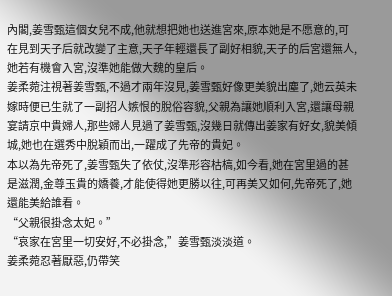內閣,姜雪甄這個女兒不成,他就想把她也送進宮來,原本她是不愿意的,可在見到天子后就改變了主意,天子年輕還長了副好相貌,天子的后宮還無人,她若有機會入宮,沒準她能做大魏的皇后。
姜柔菀注視著姜雪甄,不過才兩年沒見,姜雪甄好像更美貌出塵了,她云英未嫁時便已生就了一副招人嫉恨的脫俗容貌,父親為讓她順利入宮,還讓母親宴請京中貴婦人,那些婦人見過了姜雪甄,沒幾日就傳出姜家有好女,貌美傾城,她也在選秀中脫穎而出,一躍成了先帝的貴妃。
本以為先帝死了,姜雪甄失了依仗,沒準形容枯槁,如今看,她在宮里過的甚是滋潤,金尊玉貴的嬌養,才能使得她更勝以往,可再美又如何,先帝死了,她還能美給誰看。
“父親很掛念太妃。”
“哀家在宮里一切安好,不必掛念,”姜雪甄淡淡道。
姜柔菀忍著厭惡,仍帶笑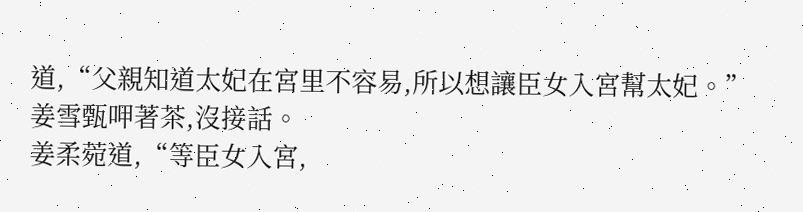道,“父親知道太妃在宮里不容易,所以想讓臣女入宮幫太妃。”
姜雪甄呷著茶,沒接話。
姜柔菀道,“等臣女入宮,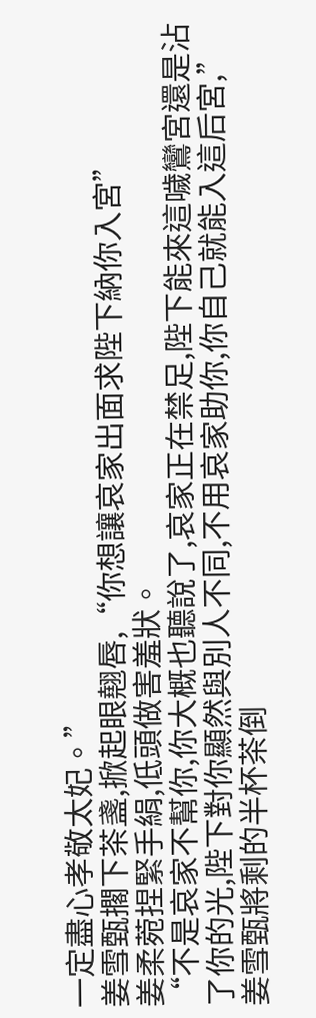一定盡心孝敬太妃。”
姜雪甄擱下茶盞,掀起眼翹唇,“你想讓哀家出面求陛下納你入宮”
姜柔菀捏緊手絹,低頭做害羞狀。
“不是哀家不幫你,你大概也聽說了,哀家正在禁足,陛下能來這噦鸞宮還是沾了你的光,陛下對你顯然與別人不同,不用哀家助你,你自己就能入這后宮,”姜雪甄將剩的半杯茶倒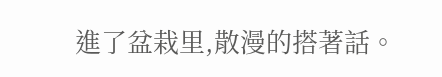進了盆栽里,散漫的搭著話。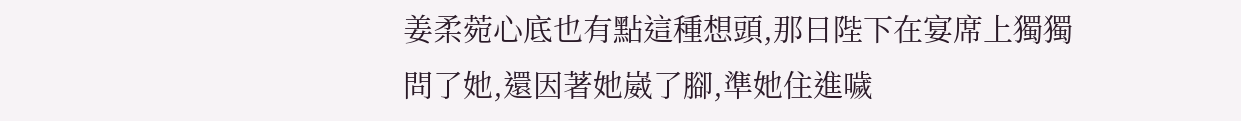姜柔菀心底也有點這種想頭,那日陛下在宴席上獨獨問了她,還因著她崴了腳,準她住進噦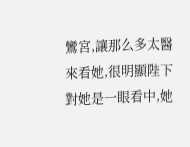鸞宮,讓那么多太醫來看她,很明顯陛下對她是一眼看中,她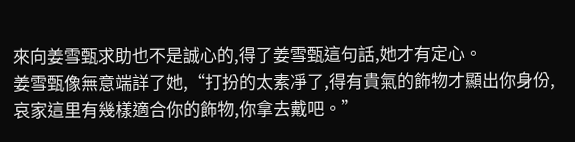來向姜雪甄求助也不是誠心的,得了姜雪甄這句話,她才有定心。
姜雪甄像無意端詳了她,“打扮的太素凈了,得有貴氣的飾物才顯出你身份,哀家這里有幾樣適合你的飾物,你拿去戴吧。”